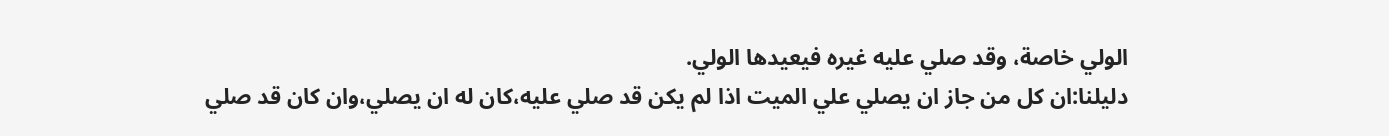الولي خاصة، وقد صلي عليه غيره فيعيدها الولي.
دليلنا:ان كل من جاز ان يصلي علي الميت اذا لم يكن قد صلي عليه،كان له ان يصلي،وان كان قد صلي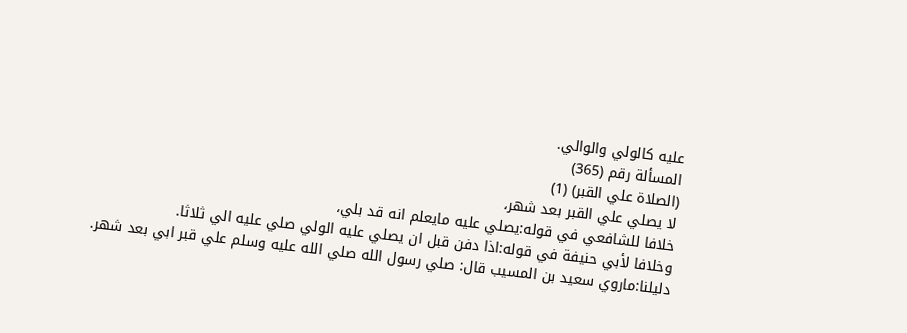عليه كالولي والوالي.
المسألة رقم (365)
(الصلاة علي القبر) (1)
لا يصلي علي القبر بعد شهر،
خلافا للشافعي في قوله:يصلي عليه مايعلم انه قد بلي،
وخلافا لأبي حنيفة في قوله:اذا دفن قبل ان يصلي عليه الولي صلي عليه الي ثلاثا.
دليلنا:ماروي سعيد بن المسيب قال: صلي رسول الله صلي الله عليه وسلم علي قبر ابي بعد شهر.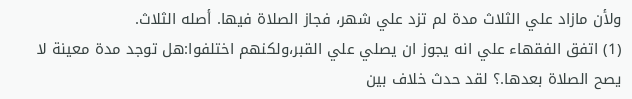ولأن مازاد علي الثلاث مدة لم تزد علي شهر، فجاز الصلاة فيها. أصله الثلاث.
(1) اتفق الفقهاء علي انه يجوز ان يصلي علي القبر،ولكنهم اختلفوا:هل توجد مدة معينة لا يصح الصلاة بعدها.؟ لقد حدث خلاف بين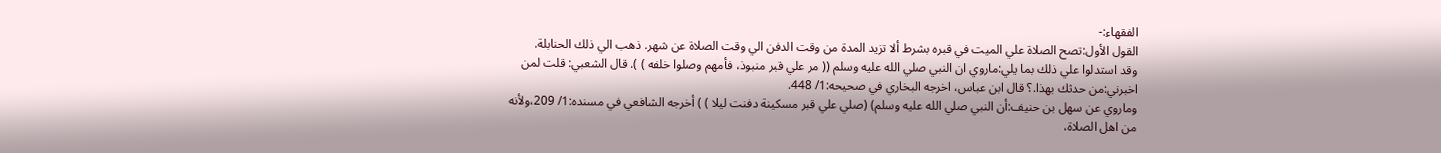الفقهاء:-
القول الأول:تصح الصلاة علي الميت في قبره بشرط ألا تزيد المدة من وقت الدفن الي وقت الصلاة عن شهر. ذهب الي ذلك الحنابلة.
وقد استدلوا علي ذلك بما يلي:ماروي ان النبي صلي الله عليه وسلم (( مر علي قبر منبوذ، فأمهم وصلوا خلفه ) ). قال الشعبي: قلت لمن اخبرني:من حدثك بهذا.؟ قال ابن عباس، اخرجه البخاري في صحيحه:1/ 448.
وماروي عن سهل بن حنيف:أن النبي صلي الله عليه وسلم) (صلي علي قبر مسكينة دفنت ليلا ) ) أخرجه الشافعي في مسنده:1/ 209،ولأنه من اهل الصلاة،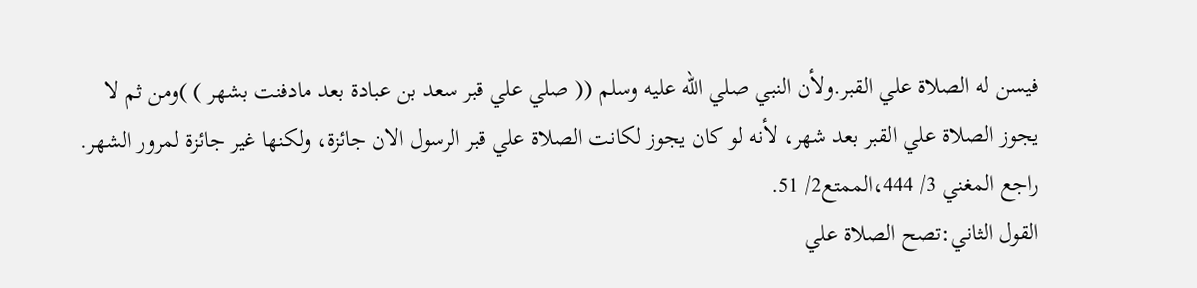فيسن له الصلاة علي القبر.ولأن النبي صلي الله عليه وسلم (( صلي علي قبر سعد بن عبادة بعد مادفنت بشهر ) )ومن ثم لا يجوز الصلاة علي القبر بعد شهر، لأنه لو كان يجوز لكانت الصلاة علي قبر الرسول الان جائزة، ولكنها غير جائزة لمرور الشهر. راجع المغني 3/ 444،الممتع2/ 51.
القول الثاني:تصح الصلاة علي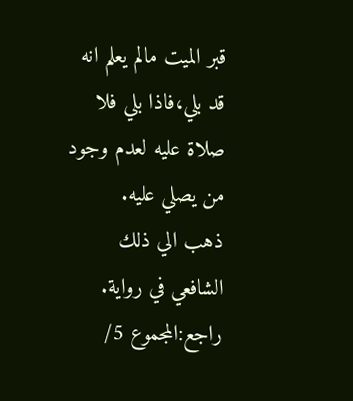قبر الميت مالم يعلم انه قد بلي،فاذا بلي فلا صلاة عليه لعدم وجود من يصلي عليه.
ذهب الي ذلك الشافعي في رواية. راجع:المجموع 5/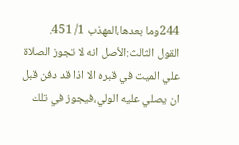244وما بعدها،المهذب 1/ 451.
القول الثالث:الأصل انه لا تجوز الصلاة علي الميت في قبره الا اذا قد دفن قبل ان يصلي عليه الولي،فيجوز في تلك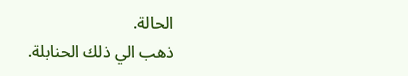الحالة.
ذهب الي ذلك الحنابلة.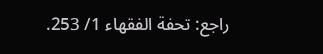راجع: تحفة الفقهاء 1/ 253.